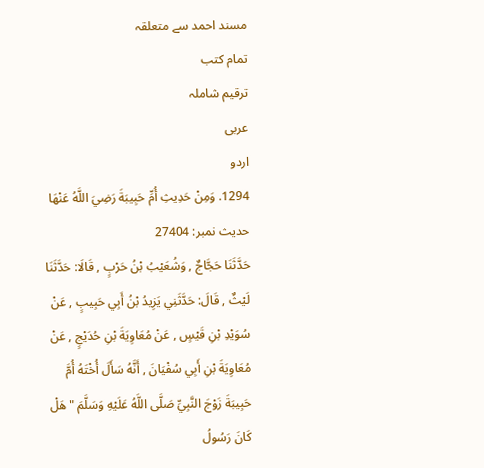مسند احمد سے متعلقہ
تمام کتب
ترقیم شاملہ
عربی
اردو
1294. وَمِنْ حَدِيثِ أُمِّ حَبِيبَةَ رَضِيَ اللَّهُ عَنْهَا
حدیث نمبر: 27404
حَدَّثَنَا حَجَّاجٌ , وَشُعَيْبُ بْنُ حَرْبٍ , قَالَا: حَدَّثَنَا لَيْثٌ , قَالَ: حَدَّثَنِي يَزِيدُ بْنُ أَبِي حَبِيبٍ , عَنْ سُوَيْدِ بْنِ قَيْسٍ , عَنْ مُعَاوِيَةَ بْنِ حُدَيْجٍ , عَنْ مُعَاوِيَةَ بْنِ أَبِي سُفْيَانَ , أَنَّهُ سَأَلَ أُخْتَهُ أُمَّ حَبِيبَةَ زَوْجَ النَّبِيِّ صَلَّى اللَّهُ عَلَيْهِ وَسَلَّمَ " هَلْ كَانَ رَسُولُ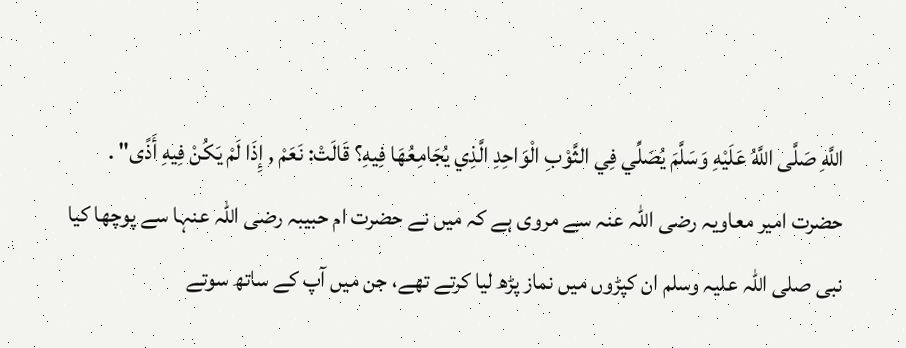اللَّهِ صَلَّى اللَّهُ عَلَيْهِ وَسَلَّمَ يُصَلِّي فِي الثَّوْبِ الْوَاحِدِ الَّذِي يُجَامِعُهَا فِيهِ؟ قَالَتْ: نَعَمْ , إِذَا لَمْ يَكُنْ فِيهِ أَذًى" .
حضرت امیر معاویہ رضی اللہ عنہ سے مروی ہے کہ میں نے حضرت ام حبیبہ رضی اللہ عنہا سے پوچھا کیا نبی صلی اللہ علیہ وسلم ان کپڑوں میں نماز پڑھ لیا کرتے تھے، جن میں آپ کے ساتھ سوتے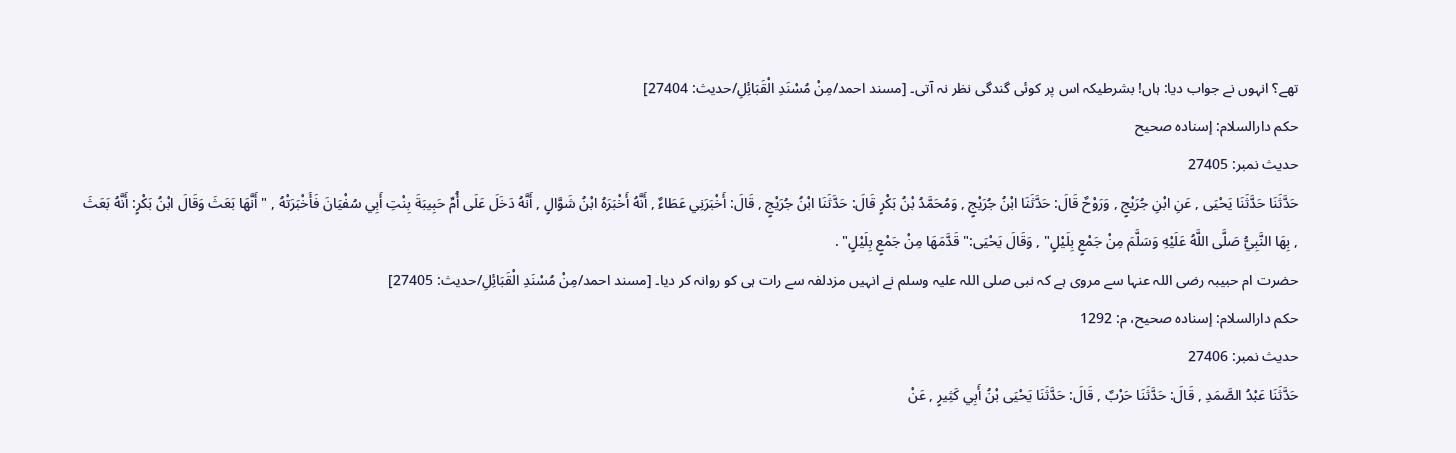تھے؟ انہوں نے جواب دیا: ہاں! بشرطیکہ اس پر کوئی گندگی نظر نہ آتی۔ [مسند احمد/مِنْ مُسْنَدِ الْقَبَائِلِ/حدیث: 27404]
حکم دارالسلام: إسناده صحيح
حدیث نمبر: 27405
حَدَّثَنَا حَدَّثَنَا يَحْيَى , عَنِ ابْنِ جُرَيْجٍ , وَرَوْحٌ قَالَ: حَدَّثَنَا ابْنُ جُرَيْجٍ , وَمُحَمَّدُ بْنُ بَكْرٍ قَالَ: حَدَّثَنَا ابْنُ جُرَيْجٍ , قَالَ: أَخْبَرَنِي عَطَاءٌ , أَنَّهُ أَخْبَرَهُ ابْنُ شَوَّالٍ , أَنَّهُ دَخَلَ عَلَى أُمِّ حَبِيبَةَ بِنْتِ أَبِي سُفْيَانَ فَأَخْبَرَتْهُ , " أَنَّهَا بَعَثَ وَقَالَ ابْنُ بَكْرٍ: أَنَّهُ بَعَثَ , بِهَا النَّبِيُّ صَلَّى اللَّهُ عَلَيْهِ وَسَلَّمَ مِنْ جَمْعٍ بِلَيْلٍ" , وَقَالَ يَحْيَى:" قَدَّمَهَا مِنْ جَمْعٍ بِلَيْلٍ" .
حضرت ام حبیبہ رضی اللہ عنہا سے مروی ہے کہ نبی صلی اللہ علیہ وسلم نے انہیں مزدلفہ سے رات ہی کو روانہ کر دیا۔ [مسند احمد/مِنْ مُسْنَدِ الْقَبَائِلِ/حدیث: 27405]
حکم دارالسلام: إسناده صحيح، م: 1292
حدیث نمبر: 27406
حَدَّثَنَا عَبْدُ الصَّمَدِ , قَالَ: حَدَّثَنَا حَرْبٌ , قَالَ: حَدَّثَنَا يَحْيَى بْنُ أَبِي كَثِيرٍ , عَنْ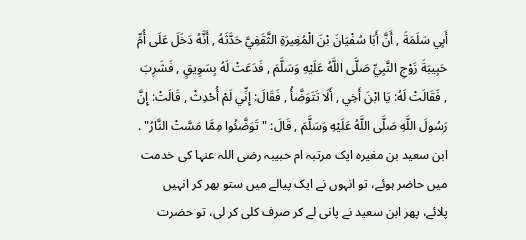أَبِي سَلَمَةَ , أَنَّ أَبَا سُفْيَانَ بْنَ الْمُغِيرَةِ الثَّقَفِيَّ حَدَّثَهُ , أَنَّهُ دَخَلَ عَلَى أُمِّ حَبِيبَةَ زَوْجِ النَّبِيِّ صَلَّى اللَّهُ عَلَيْهِ وَسَلَّمَ , فَدَعَتْ لَهُ بِسَوِيقٍ , فَشَرِبَ , فَقَالَتْ لَهُ: يَا ابْنَ أَخِي , أَلَا تَتَوَضَّأُ , فَقَالَ: إِنِّي لَمْ أُحْدِثْ , قَالَتْ: إِنَّ رَسُولَ اللَّهِ صَلَّى اللَّهُ عَلَيْهِ وَسَلَّمَ , قَالَ: " تَوَضَّئُوا مِمَّا مَسَّتْ النَّارُ" .
ابن سعید بن مغیرہ ایک مرتبہ ام حبیبہ رضی اللہ عنہا کی خدمت میں حاضر ہوئے، تو انہوں نے ایک پیالے میں ستو بھر کر انہیں پلائے، پھر ابن سعید نے پانی لے کر صرف کلی کر لی، تو حضرت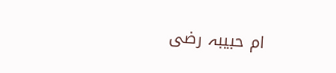ام حبیبہ رضی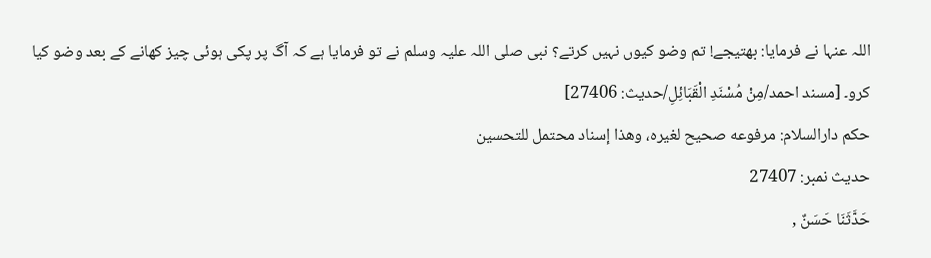اللہ عنہا نے فرمایا: بھتیجے! تم وضو کیوں نہیں کرتے؟ نبی صلی اللہ علیہ وسلم نے تو فرمایا ہے کہ آگ پر پکی ہوئی چیز کھانے کے بعد وضو کیا کرو۔ [مسند احمد/مِنْ مُسْنَدِ الْقَبَائِلِ/حدیث: 27406]
حکم دارالسلام: مرفوعه صحيح لغيره، وهذا إسناد محتمل للتحسين
حدیث نمبر: 27407
حَدَّثَنَا حَسَنٌ ,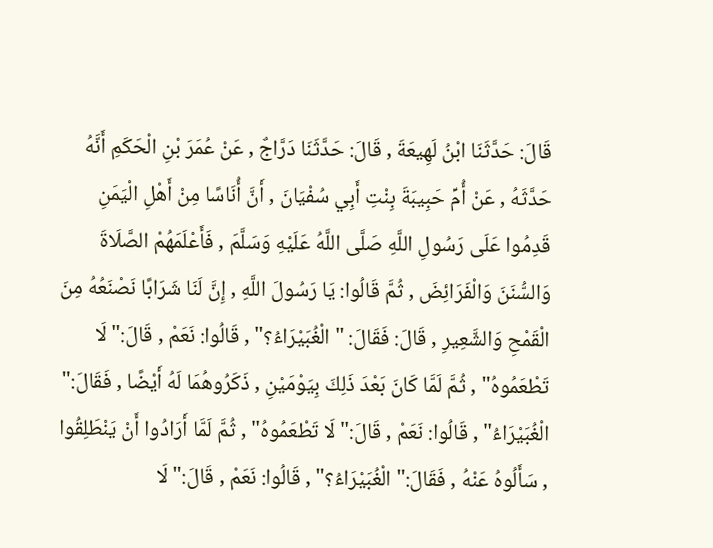قَالَ: حَدَّثَنَا ابْنُ لَهِيعَةَ , قَالَ: حَدَّثَنَا دَرَّاجٌ , عَنْ عُمَرَ بْنِ الْحَكَمِ أَنَّهُ حَدَّثَهُ , عَنْ أُمِّ حَبِيبَةَ بِنْتِ أَبِي سُفْيَانَ , أَنَّ أُنَاسًا مِنْ أَهْلِ الْيَمَنِ قَدِمُوا عَلَى رَسُولِ اللَّهِ صَلَّى اللَّهُ عَلَيْهِ وَسَلَّمَ , فَأَعْلَمَهُمْ الصَّلَاةَ وَالسُّنَنَ وَالْفَرَائِضَ , ثُمَّ قَالُوا: يَا رَسُولَ اللَّهِ , إِنَّ لَنَا شَرَابًا نَصْنَعُهُ مِنَ الْقَمْحِ وَالشَّعِيرِ , قَالَ: فَقَالَ: " الْغُبَيْرَاءُ؟" , قَالُوا: نَعَمْ , قَالَ:" لَا تَطْعَمُوهُ" , ثُمَّ لَمَّا كَانَ بَعْدَ ذَلِكَ بِيَوْمَيْنِ , ذَكَرُوهُمَا لَهُ أَيْضًا , فَقَالَ:" الْغُبَيْرَاءُ" , قَالُوا: نَعَمْ , قَالَ:" لَا تَطْعَمُوهُ" , ثُمَّ لَمَّا أَرَادُوا أَنْ يَنْطَلِقُوا , سَأَلُوهُ عَنْهُ , فَقَالَ:" الْغُبَيْرَاءُ؟" , قَالُوا: نَعَمْ , قَالَ:" لَا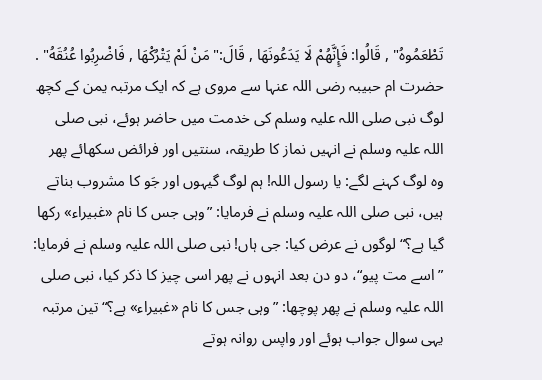تَطْعَمُوهُ" , قَالُوا: فَإِنَّهُمْ لَا يَدَعُونَهَا , قَالَ:" مَنْ لَمْ يَتْرُكْهَا , فَاضْرِبُوا عُنُقَهُ" .
حضرت ام حبیبہ رضی اللہ عنہا سے مروی ہے کہ ایک مرتبہ یمن کے کچھ لوگ نبی صلی اللہ علیہ وسلم کی خدمت میں حاضر ہوئے، نبی صلی اللہ علیہ وسلم نے انہیں نماز کا طریقہ، سنتیں اور فرائض سکھائے پھر وہ لوگ کہنے لگے: یا رسول اللہ! ہم لوگ گیہوں اور جَو کا مشروب بناتے ہیں، نبی صلی اللہ علیہ وسلم نے فرمایا: ”وہی جس کا نام «غبيراء» رکھا گیا ہے؟“ لوگوں نے عرض کیا: جی ہاں! نبی صلی اللہ علیہ وسلم نے فرمایا: ”اسے مت پیو“، دو دن بعد انہوں نے پھر اسی چیز کا ذکر کیا، نبی صلی اللہ علیہ وسلم نے پھر پوچھا: ”وہی جس کا نام «غبيراء» ہے؟“ تین مرتبہ یہی سوال جواب ہوئے اور واپس روانہ ہوتے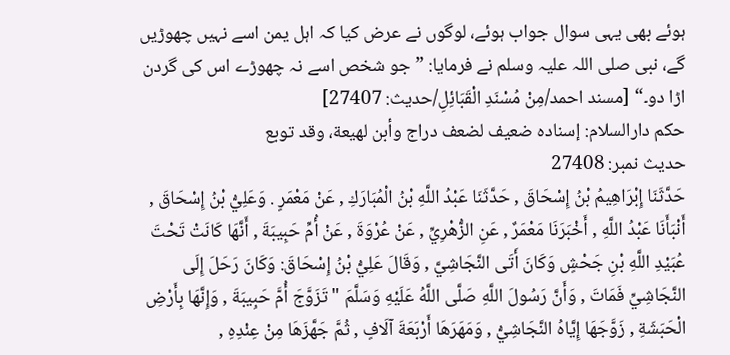ہوئے بھی یہی سوال جواب ہوئے، لوگوں نے عرض کیا کہ اہل یمن اسے نہیں چھوڑیں گے، نبی صلی اللہ علیہ وسلم نے فرمایا: ”جو شخص اسے نہ چھوڑے اس کی گردن اڑا دو۔“ [مسند احمد/مِنْ مُسْنَدِ الْقَبَائِلِ/حدیث: 27407]
حکم دارالسلام: إسناده ضعيف لضعف دراج وأبن لهيعة، وقد توبع
حدیث نمبر: 27408
حَدَّثَنَا إِبْرَاهِيمُ بْنُ إِسْحَاقَ , حَدَّثَنَا عَبْدُ اللَّهِ بْنُ الْمُبَارَكِ , عَنْ مَعْمَرٍ . وَعَلِيُّ بْنُ إِسْحَاقَ , أَنْبَأَنَا عَبْدُ اللَّهِ , أَخْبَرَنَا مَعْمَرٌ , عَنِ الزُّهْرِيِّ , عَنْ عُرْوَةَ , عَنْ أُمِّ حَبِيبَةَ , أَنَّهَا كَانَتْ تَحْتَ عُبَيْدِ اللَّهِ بْنِ جَحْشٍ وَكَانَ أَتَى النَّجَاشِيَّ , وَقَالَ عَلِيُّ بْنُ إِسْحَاقَ: وَكَانَ رَحَلَ إِلَى النَّجَاشِيِّ فَمَاتَ , وَأَنَّ رَسُولَ اللَّهِ صَلَّى اللَّهُ عَلَيْهِ وَسَلَّمَ " تَزَوَّجَ أُمَّ حَبِيبَةَ , وَإِنَّهَا بِأَرْضِ الْحَبَشَةِ , زَوَّجَهَا إِيَّاهُ النَّجَاشِيُّ , وَمَهَرَهَا أَرْبَعَةَ آلَافٍ , ثُمَّ جَهَّزَهَا مِنْ عِنْدِهِ ,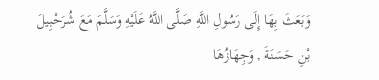وَبَعَثَ بِهَا إِلَى رَسُولِ اللَّهِ صَلَّى اللَّهُ عَلَيْهِ وَسَلَّمَ مَعَ شُرَحْبِيلَ بْنِ حَسَنَةَ , وَجِهَازُهَا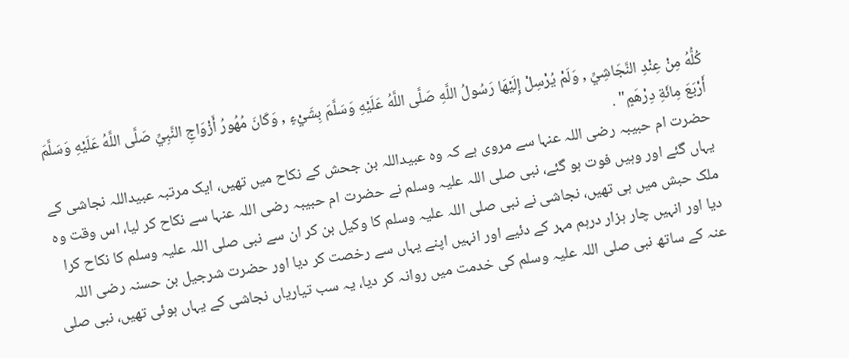كُلُّهُ مِنْ عِنْدِ النَّجَاشِيِّ , وَلَمْ يُرْسِلْ إِلَيْهَا رَسُولُ اللَّهِ صَلَّى اللَّهُ عَلَيْهِ وَسَلَّمَ بِشَيْءٍ , وَكَانَ مُهُورُ أَزْوَاجِ النَّبِيِّ صَلَّى اللَّهُ عَلَيْهِ وَسَلَّمَ أَرْبَعَ مِائَةِ دِرْهَمٍ" .
حضرت ام حبیبہ رضی اللہ عنہا سے مروی ہے کہ وہ عبیداللہ بن جحش کے نکاح میں تھیں، ایک مرتبہ عبیداللہ نجاشی کے یہاں گئے اور وہیں فوت ہو گئے، نبی صلی اللہ علیہ وسلم نے حضرت ام حبیبہ رضی اللہ عنہا سے نکاح کر لیا، اس وقت وہ ملک حبش میں ہی تھیں، نجاشی نے نبی صلی اللہ علیہ وسلم کا وکیل بن کر ان سے نبی صلی اللہ علیہ وسلم کا نکاح کرا دیا اور انہیں چار ہزار درہم مہر کے دئیے اور انہیں اپنے یہاں سے رخصت کر دیا اور حضرت شرجیل بن حسنہ رضی اللہ عنہ کے ساتھ نبی صلی اللہ علیہ وسلم کی خدمت میں روانہ کر دیا، یہ سب تیاریاں نجاشی کے یہاں ہوئی تھیں، نبی صلی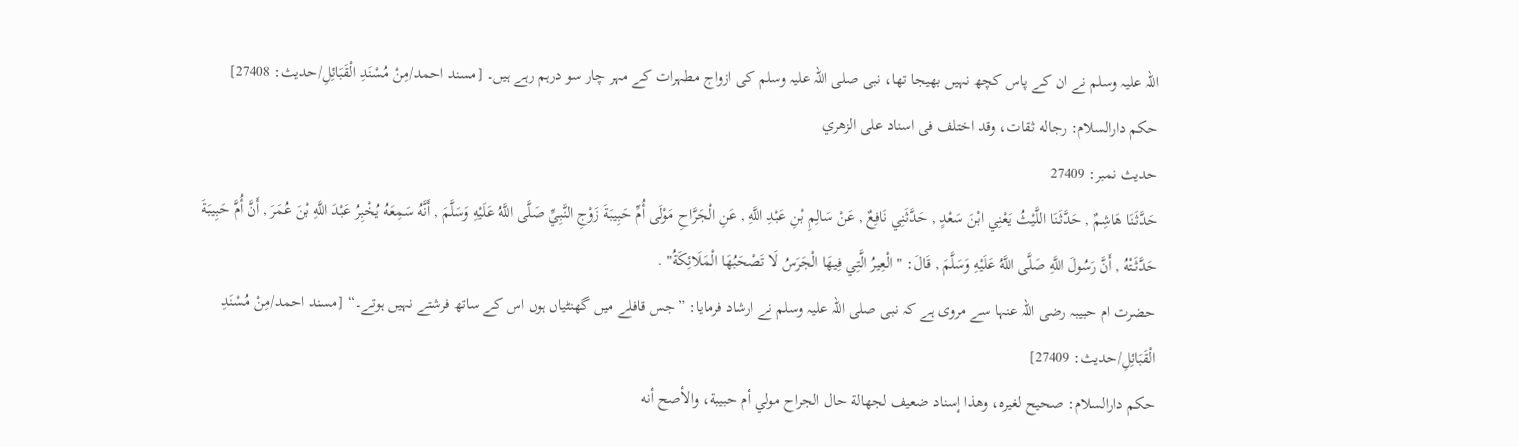اللہ علیہ وسلم نے ان کے پاس کچھ نہیں بھیجا تھا، نبی صلی اللہ علیہ وسلم کی ازواج مطہرات کے مہر چار سو درہم رہے ہیں۔ [مسند احمد/مِنْ مُسْنَدِ الْقَبَائِلِ/حدیث: 27408]
حکم دارالسلام: رجاله ثقات، وقد اختلف فى اسناد على الزهري
حدیث نمبر: 27409
حَدَّثَنَا هَاشِمٌ , حَدَّثَنَا اللَّيْثُ يَعْنِي ابْنَ سَعْدٍ , حَدَّثَنِي نَافِعٌ , عَنْ سَالِمِ بْنِ عَبْدِ اللَّهِ , عَنِ الْجَرَّاحِ مَوْلَى أُمِّ حَبِيبَةَ زَوْجِ النَّبِيِّ صَلَّى اللَّهُ عَلَيْهِ وَسَلَّمَ , أَنَّهُ سَمِعَهُ يُخْبِرُ عَبْدَ اللَّهِ بْنَ عُمَرَ , أَنَّ أُمَّ حَبِيبَةَ حَدَّثَتْهُ , أَنَّ رَسُولَ اللَّهِ صَلَّى اللَّهُ عَلَيْهِ وَسَلَّمَ , قَالَ: " الْعِيرُ الَّتِي فِيهَا الْجَرَسُ لَا تَصْحَبُهَا الْمَلَائِكَةُ" .
حضرت ام حبیبہ رضی اللہ عنہا سے مروی ہے کہ نبی صلی اللہ علیہ وسلم نے ارشاد فرمایا: ”جس قافلے میں گھنٹیاں ہوں اس کے ساتھ فرشتے نہیں ہوتے۔“ [مسند احمد/مِنْ مُسْنَدِ الْقَبَائِلِ/حدیث: 27409]
حکم دارالسلام: صحيح لغيره، وهذا إسناد ضعيف لجهالة حال الجراح مولي أم حبيبة، والأصح أنه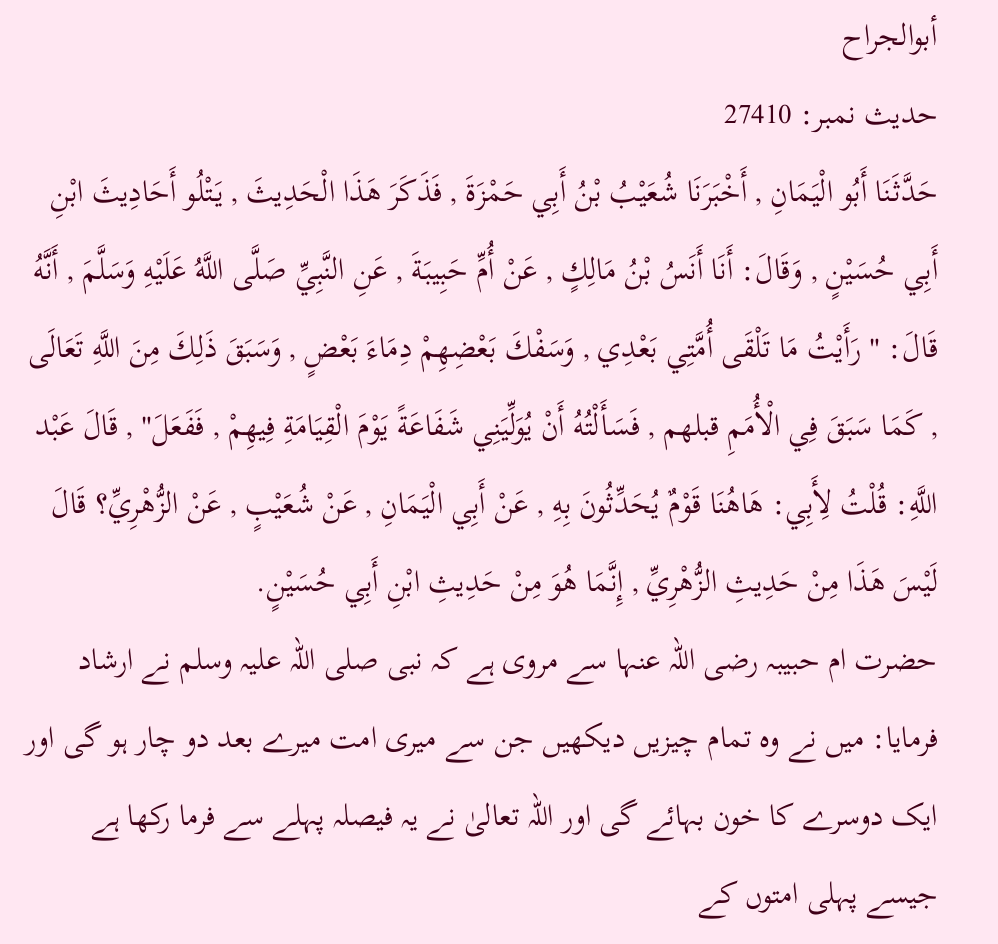أبوالجراح
حدیث نمبر: 27410
حَدَّثَنَا أَبُو الْيَمَانِ , أَخْبَرَنَا شُعَيْبُ بْنُ أَبِي حَمْزَةَ , فَذَكَرَ هَذَا الْحَدِيثَ , يَتْلُو أَحَادِيثَ ابْنِ أَبِي حُسَيْنٍ , وَقَالَ: أَنَا أَنَسُ بْنُ مَالِكٍ , عَنْ أُمِّ حَبِيبَةَ , عَنِ النَّبِيِّ صَلَّى اللَّهُ عَلَيْهِ وَسَلَّمَ , أَنَّهُ قَالَ: " رَأَيْتُ مَا تَلْقَى أُمَّتِي بَعْدِي , وَسَفْكَ بَعْضِهِمْ دِمَاءَ بَعْضٍ , وَسَبَقَ ذَلِكَ مِنَ اللَّهِ تَعَالَى , كَمَا سَبَقَ فِي الْأُمَمِ قبلهم , فَسَأَلْتُهُ أَنْ يُوَلِّيَنِي شَفَاعَةً يَوْمَ الْقِيَامَةِ فِيهِمْ , فَفَعَلَ" , قَالَ عَبْد اللَّهِ: قُلْتُ لِأَبِي: هَاهُنَا قَوْمٌ يُحَدِّثُونَ بِهِ , عَنْ أَبِي الْيَمَانِ , عَنْ شُعَيْبٍ , عَنْ الزُّهْرِيِّ؟ قَالَ لَيْسَ هَذَا مِنْ حَدِيثِ الزُّهْرِيِّ , إِنَّمَا هُوَ مِنْ حَدِيثِ ابْنِ أَبِي حُسَيْنٍ.
حضرت ام حبیبہ رضی اللہ عنہا سے مروی ہے کہ نبی صلی اللہ علیہ وسلم نے ارشاد فرمایا: میں نے وہ تمام چیزیں دیکھیں جن سے میری امت میرے بعد دو چار ہو گی اور ایک دوسرے کا خون بہائے گی اور اللہ تعالیٰ نے یہ فیصلہ پہلے سے فرما رکھا ہے جیسے پہلی امتوں کے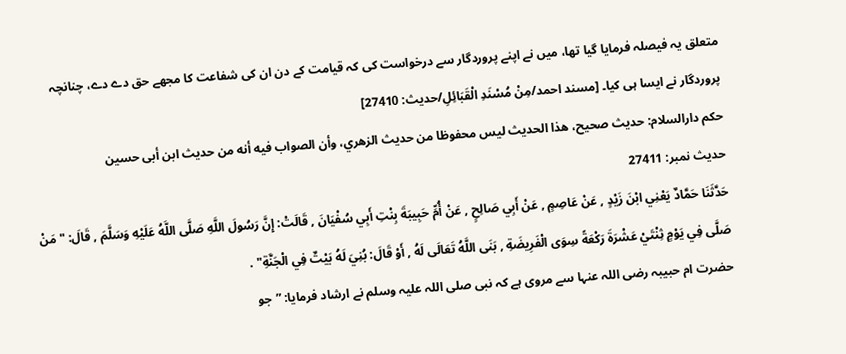متعلق یہ فیصلہ فرمایا گیا تھا، میں نے اپنے پروردگار سے درخواست کی کہ قیامت کے دن ان کی شفاعت کا مجھے حق دے دے، چنانچہ پروردگار نے ایسا ہی کیا۔ [مسند احمد/مِنْ مُسْنَدِ الْقَبَائِلِ/حدیث: 27410]
حکم دارالسلام: حديث صحيح، هذا الحديث ليس محفوظا من حديث الزهري، وأن الصواب فيه أنه من حديث ابن أبى حسين
حدیث نمبر: 27411
حَدَّثَنَا حَمَّادٌ يَعْنِي ابْنَ زَيْدٍ , عَنْ عَاصِمٍ , عَنْ أَبِي صَالِحٍ , عَنْ أُمِّ حَبِيبَةَ بِنْتِ أَبِي سُفْيَانَ , قَالَتْ: إِنَّ رَسُولَ اللَّهِ صَلَّى اللَّهُ عَلَيْهِ وَسَلَّمَ , قَالَ: " مَنْ صَلَّى فِي يَوْمٍ ثِنْتَيْ عَشْرَةَ رَكْعَةً سِوَى الْفَرِيضَةِ , بَنَى اللَّهُ تَعَالَى لَهُ , أَوْ قَالَ: بُنِيَ لَهُ بَيْتٌ فِي الْجَنَّةِ" .
حضرت ام حبیبہ رضی اللہ عنہا سے مروی ہے کہ نبی صلی اللہ علیہ وسلم نے ارشاد فرمایا: ”جو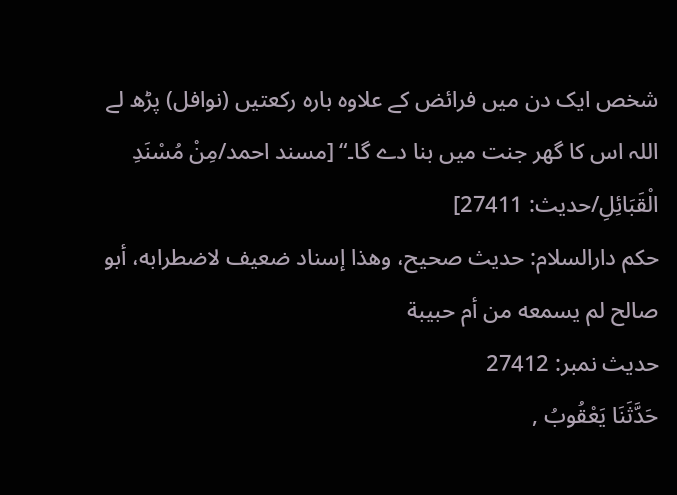شخص ایک دن میں فرائض کے علاوہ بارہ رکعتیں (نوافل) پڑھ لے اللہ اس کا گھر جنت میں بنا دے گا۔“ [مسند احمد/مِنْ مُسْنَدِ الْقَبَائِلِ/حدیث: 27411]
حکم دارالسلام: حديث صحيح، وهذا إسناد ضعيف لاضطرابه، أبو صالح لم يسمعه من أم حبيبة
حدیث نمبر: 27412
حَدَّثَنَا يَعْقُوبُ ,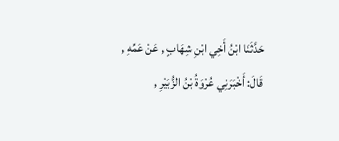حَدَّثَنَا ابْنُ أَخِي ابْنِ شِهَابٍ , عَنْ عَمِّهِ , قَالَ: أَخْبَرَنِي عُرْوَةُ بْنُ الزُّبَيْرِ ,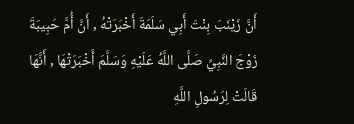أَنَّ زَيْنَبَ بِنْتَ أَبِي سَلَمَةَ أَخْبَرَتْهُ , أَنَّ أُمَّ حَبِيبَةَ زَوْجَ النَّبِيِّ صَلَّى اللَّهُ عَلَيْهِ وَسَلَّمَ أَخْبَرَتْهَا , أَنَّهَا قَالَتْ لِرَسُولِ اللَّهِ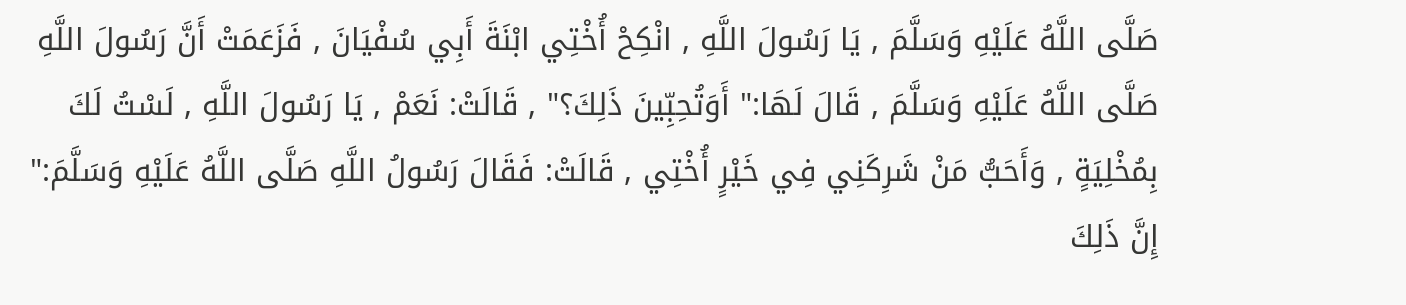صَلَّى اللَّهُ عَلَيْهِ وَسَلَّمَ , يَا رَسُولَ اللَّهِ , انْكِحْ أُخْتِي ابْنَةَ أَبِي سُفْيَانَ , فَزَعَمَتْ أَنَّ رَسُولَ اللَّهِ صَلَّى اللَّهُ عَلَيْهِ وَسَلَّمَ , قَالَ لَهَا:" أَوَتُحِبِّينَ ذَلِكَ؟" , قَالَتْ: نَعَمْ , يَا رَسُولَ اللَّهِ , لَسْتُ لَكَ بِمُخْلِيَةٍ , وَأَحَبُّ مَنْ شَرِكَنِي فِي خَيْرٍ أُخْتِي , قَالَتْ: فَقَالَ رَسُولُ اللَّهِ صَلَّى اللَّهُ عَلَيْهِ وَسَلَّمَ:" إِنَّ ذَلِكَ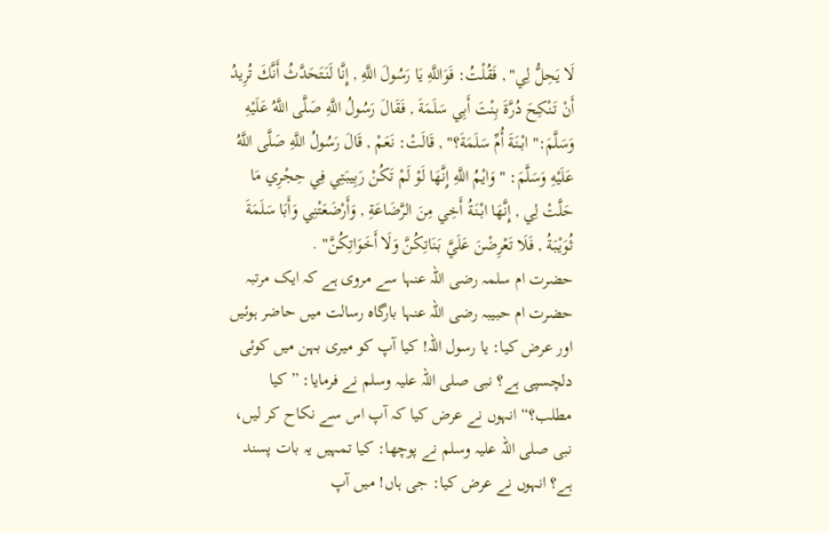لَا يَحِلُّ لِي" , فَقُلْتُ: فَوَاللَّهِ يَا رَسُولَ اللَّهِ , إِنَّا لَنَتَحَدَّثُ أَنَّكَ تُرِيدُ أَنْ تَنْكِحَ دُرَّةَ بِنْتَ أَبِي سَلَمَةَ , فَقَالَ رَسُولُ اللَّهِ صَلَّى اللَّهُ عَلَيْهِ وَسَلَّمَ:" ابْنَةَ أُمِّ سَلَمَةَ؟" , قَالَتْ: نَعَمْ , قَالَ رَسُولُ اللَّهِ صَلَّى اللَّهُ عَلَيْهِ وَسَلَّمَ: " وَايْمُ اللَّهِ إِنَّهَا لَوْ لَمْ تَكُنْ رَبِيبَتِي فِي حِجْرِي مَا حَلَّتْ لِي , إِنَّهَا ابْنَةُ أَخِي مِنَ الرَّضَاعَةِ , وَأَرْضَعَتْنِي وَأَبَا سَلَمَةَ ثُوَيْبَةُ , فَلَا تَعْرِضْنَ عَلَيَّ بَنَاتِكُنَّ وَلَا أَخَوَاتِكُنَّ" .
حضرت ام سلمہ رضی اللہ عنہا سے مروی ہے کہ ایک مرتبہ حضرت ام حبیبہ رضی اللہ عنہا بارگاہ رسالت میں حاضر ہوئیں اور عرض کیا: یا رسول اللہ! کیا آپ کو میری بہن میں کوئی دلچسپی ہے؟ نبی صلی اللہ علیہ وسلم نے فرمایا: ”کیا مطلب؟“ انہوں نے عرض کیا کہ آپ اس سے نکاح کر لیں، نبی صلی اللہ علیہ وسلم نے پوچھا: کیا تمہیں یہ بات پسند ہے؟ انہوں نے عرض کیا: جی ہاں! میں آپ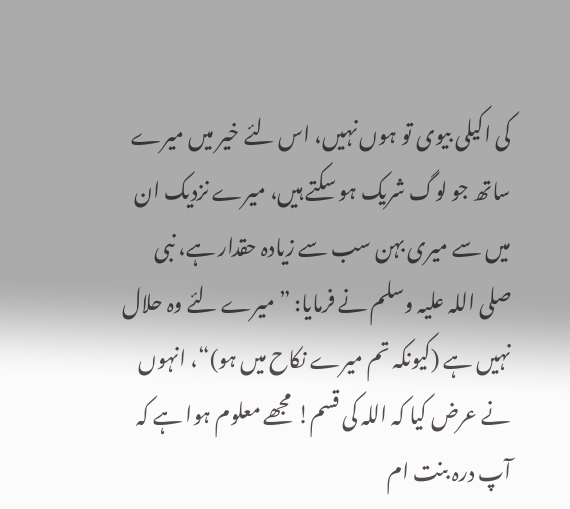کی اکیلی بیوی تو ہوں نہیں، اس لئے خیر میں میرے ساتھ جو لوگ شریک ہو سکتے ہیں، میرے نزدیک ان میں سے میری بہن سب سے زیادہ حقدار ہے، نبی صلی اللہ علیہ وسلم نے فرمایا: ”میرے لئے وہ حلال نہیں ہے (کیونکہ تم میرے نکاح میں ہو)“، انہوں نے عرض کیا کہ اللہ کی قسم! مجھے معلوم ہوا ہے کہ آپ درہ بنت ام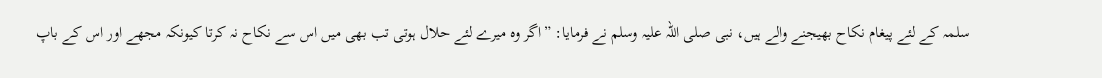سلمہ کے لئے پیغام نکاح بھیجنے والے ہیں، نبی صلی اللہ علیہ وسلم نے فرمایا: ”اگر وہ میرے لئے حلال ہوتی تب بھی میں اس سے نکاح نہ کرتا کیونکہ مجھے اور اس کے باپ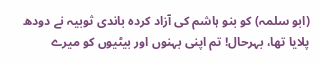(ابو سلمہ) کو بنو ہاشم کی آزاد کردہ باندی ثوبیہ نے دودھ پلایا تھا، بہرحال! تم اپنی بہنوں اور بیٹیوں کو میرے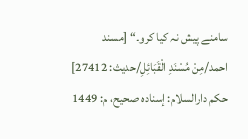سامنے پیش نہ کیا کرو۔“ [مسند احمد/مِنْ مُسْنَدِ الْقَبَائِلِ/حدیث: 27412]
حکم دارالسلام: إسناده صحيح، م: 1449